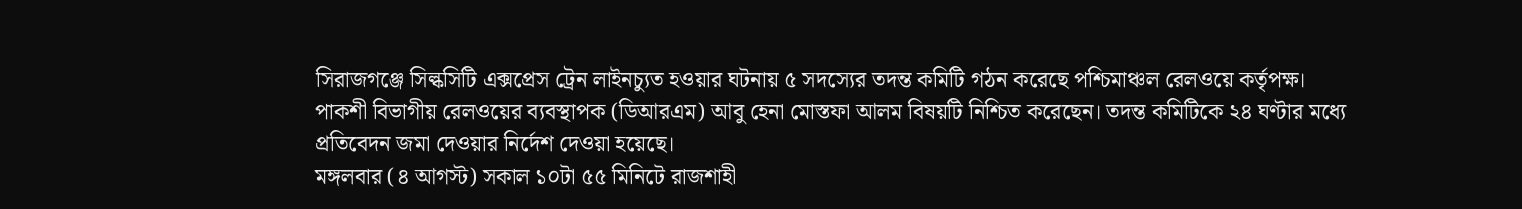সিরাজগঞ্জে সিল্কসিটি এক্সপ্রেস ট্রেন লাইনচ্যুত হওয়ার ঘটনায় ৫ সদস্যের তদন্ত কমিটি গঠন করেছে পশ্চিমাঞ্চল রেলওয়ে কর্তৃপক্ষ। পাকশী বিভাগীয় রেলওয়ের ব্যবস্থাপক (ডিআরএম) আবু হেনা মোস্তফা আলম বিষয়টি নিশ্চিত করেছেন। তদন্ত কমিটিকে ২৪ ঘণ্টার মধ্যে প্রতিবেদন জমা দেওয়ার নির্দেশ দেওয়া হয়েছে।
মঙ্গলবার (৪ আগস্ট) সকাল ১০টা ৫৫ মিনিটে রাজশাহী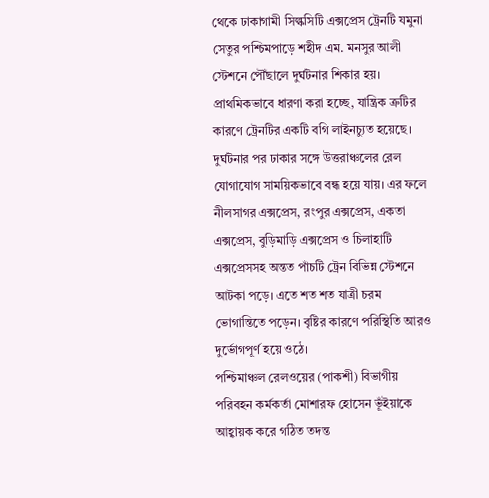থেকে ঢাকাগামী সিল্কসিটি এক্সপ্রেস ট্রেনটি যমুনা সেতুর পশ্চিমপাড়ে শহীদ এম. মনসুর আলী স্টেশনে পৌঁছালে দুর্ঘটনার শিকার হয়। প্রাথমিকভাবে ধারণা করা হচ্ছে, যান্ত্রিক ত্রুটির কারণে ট্রেনটির একটি বগি লাইনচ্যুত হয়েছে।
দুর্ঘটনার পর ঢাকার সঙ্গে উত্তরাঞ্চলের রেল যোগাযোগ সাময়িকভাবে বন্ধ হয়ে যায়। এর ফলে নীলসাগর এক্সপ্রেস, রংপুর এক্সপ্রেস, একতা এক্সপ্রেস, বুড়িমাড়ি এক্সপ্রেস ও চিলাহাটি এক্সপ্রেসসহ অন্তত পাঁচটি ট্রেন বিভিন্ন স্টেশনে আটকা পড়ে। এতে শত শত যাত্রী চরম ভোগান্তিতে পড়েন। বৃষ্টির কারণে পরিস্থিতি আরও দুর্ভোগপূর্ণ হয়ে ওঠে।
পশ্চিমাঞ্চল রেলওয়ের (পাকশী) বিভাগীয় পরিবহন কর্মকর্তা মোশারফ হোসেন ভূঁইয়াকে আহ্বায়ক করে গঠিত তদন্ত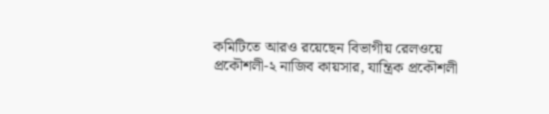কমিটিতে আরও রয়েছেন বিভাগীয় রেলওয়ে প্রকৌশলী-২ নাজিব কায়সার, যান্ত্রিক প্রকৌশলী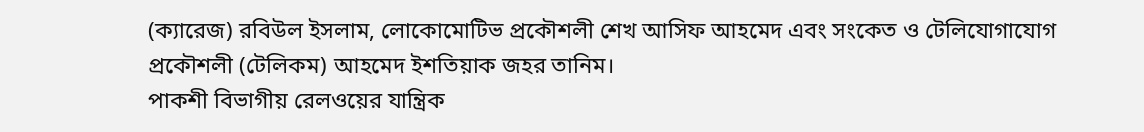(ক্যারেজ) রবিউল ইসলাম, লোকোমোটিভ প্রকৌশলী শেখ আসিফ আহমেদ এবং সংকেত ও টেলিযোগাযোগ প্রকৌশলী (টেলিকম) আহমেদ ইশতিয়াক জহর তানিম।
পাকশী বিভাগীয় রেলওয়ের যান্ত্রিক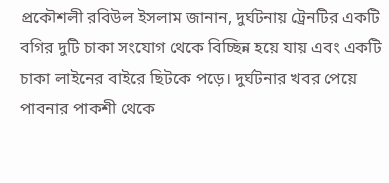প্রকৌশলী রবিউল ইসলাম জানান, দুর্ঘটনায় ট্রেনটির একটি বগির দুটি চাকা সংযোগ থেকে বিচ্ছিন্ন হয়ে যায় এবং একটি চাকা লাইনের বাইরে ছিটকে পড়ে। দুর্ঘটনার খবর পেয়ে পাবনার পাকশী থেকে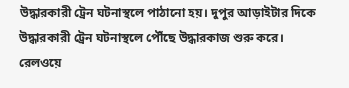উদ্ধারকারী ট্রেন ঘটনাস্থলে পাঠানো হয়। দুপুর আড়াইটার দিকে উদ্ধারকারী ট্রেন ঘটনাস্থলে পৌঁছে উদ্ধারকাজ শুরু করে।
রেলওয়ে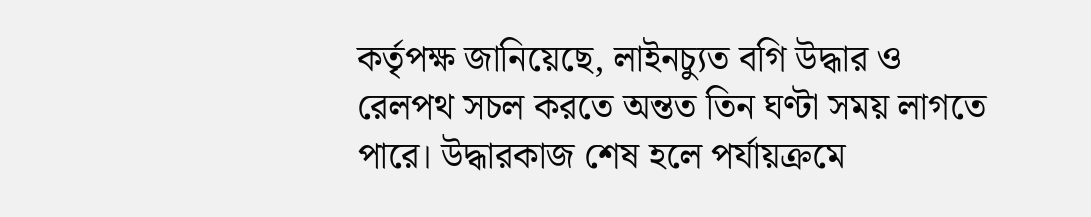কর্তৃপক্ষ জানিয়েছে, লাইনচ্যুত বগি উদ্ধার ও রেলপথ সচল করতে অন্তত তিন ঘণ্টা সময় লাগতে পারে। উদ্ধারকাজ শেষ হলে পর্যায়ক্রমে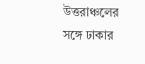উত্তরাঞ্চলের সঙ্গে ঢাকার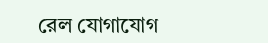রেল যোগাযোগ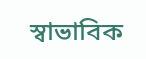স্বাভাবিক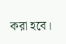করা হবে।